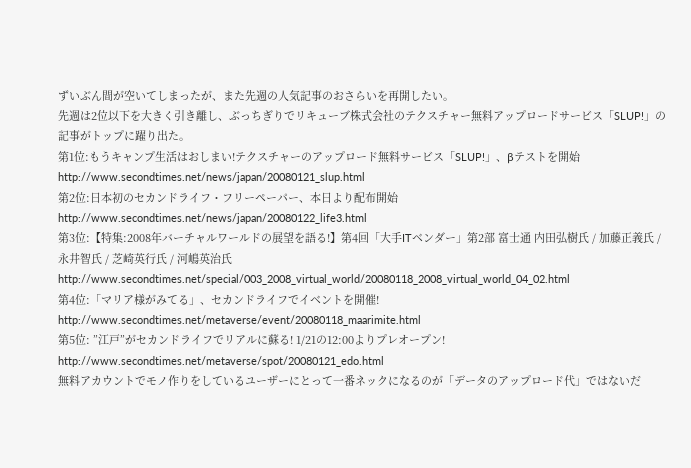ずいぶん間が空いてしまったが、また先週の人気記事のおさらいを再開したい。
先週は2位以下を大きく引き離し、ぶっちぎりでリキューブ株式会社のテクスチャー無料アップロードサービス「SLUP!」の記事がトップに躍り出た。
第1位:もうキャンプ生活はおしまい!テクスチャーのアップロード無料サービス「SLUP!」、βテストを開始
http://www.secondtimes.net/news/japan/20080121_slup.html
第2位:日本初のセカンドライフ・フリーペーパー、本日より配布開始
http://www.secondtimes.net/news/japan/20080122_life3.html
第3位:【特集:2008年バーチャルワールドの展望を語る!】第4回「大手ITベンダー」第2部 富士通 内田弘樹氏 / 加藤正義氏 / 永井智氏 / 芝崎英行氏 / 河嶋英治氏
http://www.secondtimes.net/special/003_2008_virtual_world/20080118_2008_virtual_world_04_02.html
第4位:「マリア様がみてる」、セカンドライフでイベントを開催!
http://www.secondtimes.net/metaverse/event/20080118_maarimite.html
第5位: ”江戸”がセカンドライフでリアルに蘇る! 1/21の12:00よりプレオープン!
http://www.secondtimes.net/metaverse/spot/20080121_edo.html
無料アカウントでモノ作りをしているユーザーにとって一番ネックになるのが「データのアップロード代」ではないだ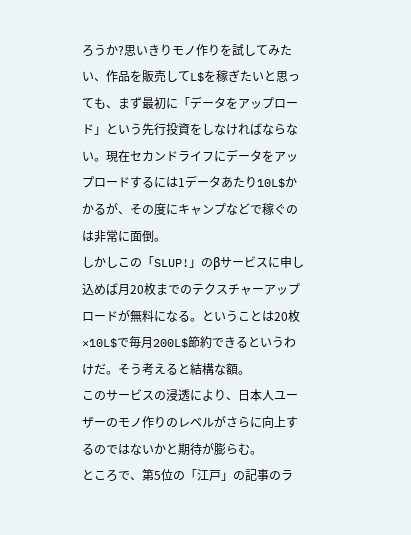ろうか?思いきりモノ作りを試してみたい、作品を販売してL$を稼ぎたいと思っても、まず最初に「データをアップロード」という先行投資をしなければならない。現在セカンドライフにデータをアップロードするには1データあたり10L$かかるが、その度にキャンプなどで稼ぐのは非常に面倒。
しかしこの「SLUP!」のβサービスに申し込めば月20枚までのテクスチャーアップロードが無料になる。ということは20枚×10L$で毎月200L$節約できるというわけだ。そう考えると結構な額。
このサービスの浸透により、日本人ユーザーのモノ作りのレベルがさらに向上するのではないかと期待が膨らむ。
ところで、第5位の「江戸」の記事のラ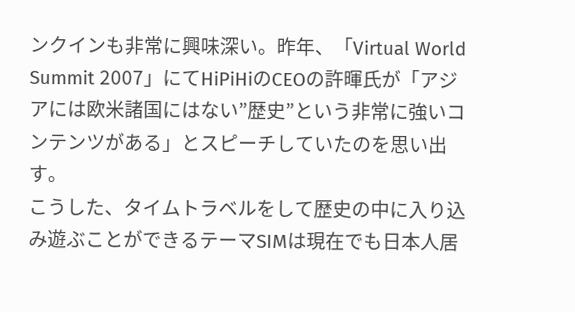ンクインも非常に興味深い。昨年、「Virtual World Summit 2007」にてHiPiHiのCEOの許暉氏が「アジアには欧米諸国にはない”歴史”という非常に強いコンテンツがある」とスピーチしていたのを思い出す。
こうした、タイムトラベルをして歴史の中に入り込み遊ぶことができるテーマSIMは現在でも日本人居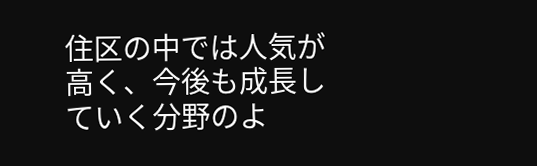住区の中では人気が高く、今後も成長していく分野のよ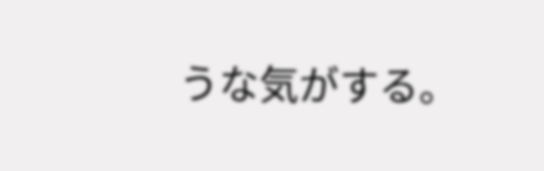うな気がする。